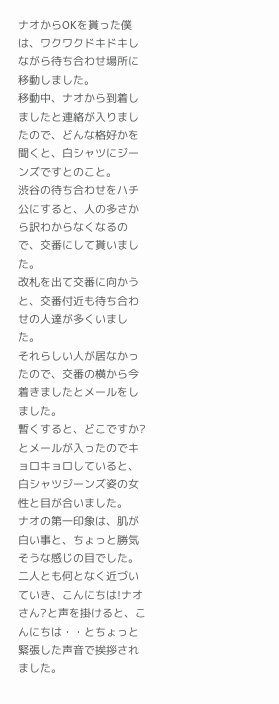ナオからOKを貰った僕は、ワクワクドキドキしながら待ち合わせ場所に移動しました。
移動中、ナオから到着しましたと連絡が入りましたので、どんな格好かを聞くと、白シャツにジーンズですとのこと。
渋谷の待ち合わせをハチ公にすると、人の多さから訳わからなくなるので、交番にして貰いました。
改札を出て交番に向かうと、交番付近も待ち合わせの人達が多くいました。
それらしい人が居なかったので、交番の横から今着きましたとメールをしました。
暫くすると、どこですか?とメールが入ったのでキョロキョロしていると、白シャツジーンズ姿の女性と目が合いました。
ナオの第一印象は、肌が白い事と、ちょっと勝気そうな感じの目でした。
二人とも何となく近づいていき、こんにちは!ナオさん?と声を掛けると、こんにちは・・とちょっと緊張した声音で挨拶されました。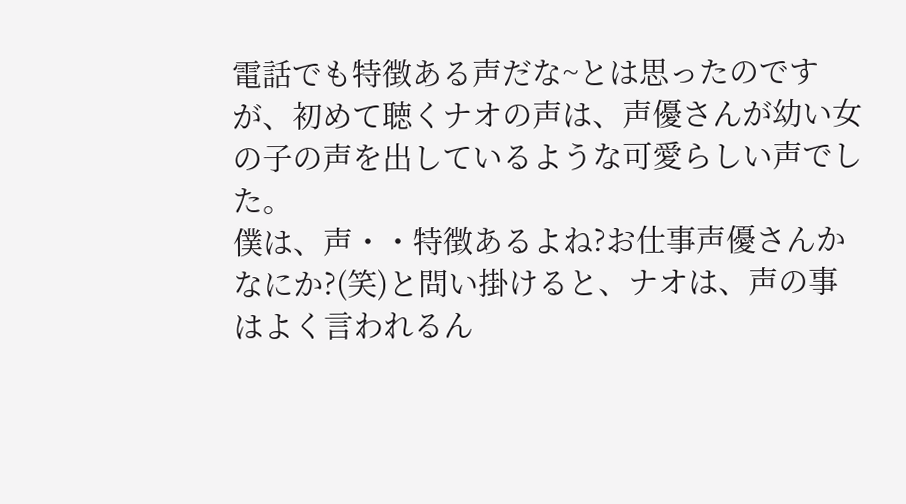電話でも特徴ある声だな~とは思ったのですが、初めて聴くナオの声は、声優さんが幼い女の子の声を出しているような可愛らしい声でした。
僕は、声・・特徴あるよね?お仕事声優さんかなにか?(笑)と問い掛けると、ナオは、声の事はよく言われるん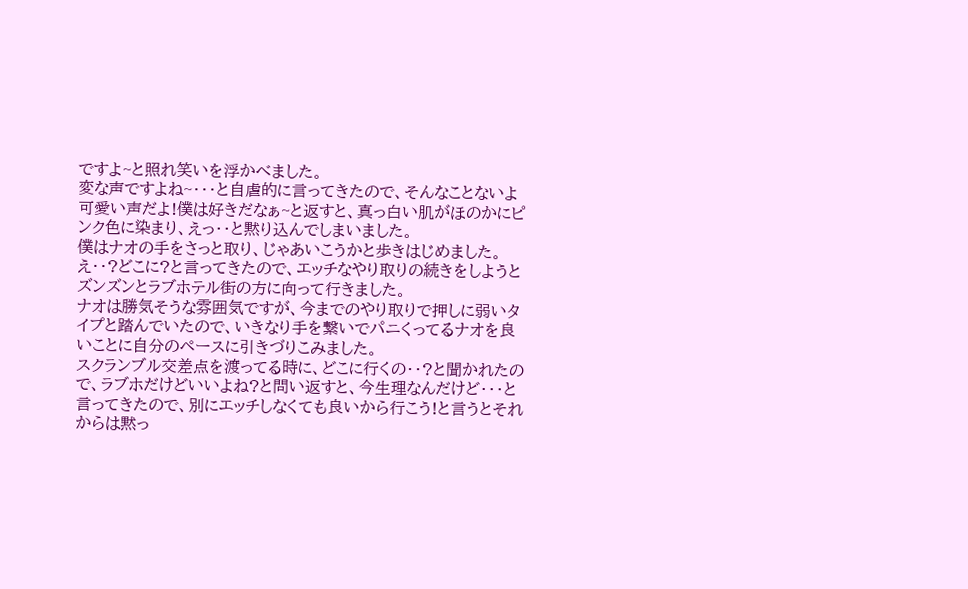ですよ~と照れ笑いを浮かべました。
変な声ですよね~・・・と自虐的に言ってきたので、そんなことないよ可愛い声だよ!僕は好きだなぁ~と返すと、真っ白い肌がほのかにピンク色に染まり、えっ・・と黙り込んでしまいました。
僕はナオの手をさっと取り、じゃあいこうかと歩きはじめました。
え・・?どこに?と言ってきたので、エッチなやり取りの続きをしようとズンズンとラブホテル街の方に向って行きました。
ナオは勝気そうな雰囲気ですが、今までのやり取りで押しに弱いタイプと踏んでいたので、いきなり手を繋いでパニくってるナオを良いことに自分のペースに引きづりこみました。
スクランブル交差点を渡ってる時に、どこに行くの・・?と聞かれたので、ラブホだけどいいよね?と問い返すと、今生理なんだけど・・・と言ってきたので、別にエッチしなくても良いから行こう!と言うとそれからは黙っ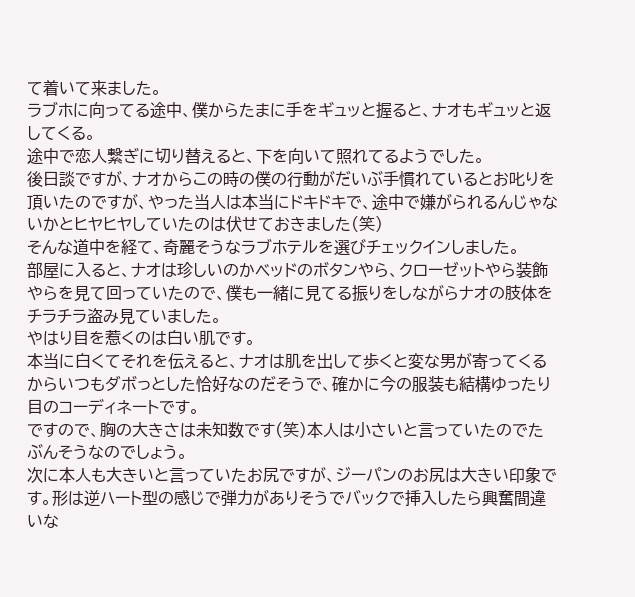て着いて来ました。
ラブホに向ってる途中、僕からたまに手をギュッと握ると、ナオもギュッと返してくる。
途中で恋人繋ぎに切り替えると、下を向いて照れてるようでした。
後日談ですが、ナオからこの時の僕の行動がだいぶ手慣れているとお叱りを頂いたのですが、やった当人は本当にドキドキで、途中で嫌がられるんじゃないかとヒヤヒヤしていたのは伏せておきました(笑)
そんな道中を経て、奇麗そうなラブホテルを選びチェックインしました。
部屋に入ると、ナオは珍しいのかベッドのボタンやら、クローゼットやら装飾やらを見て回っていたので、僕も一緒に見てる振りをしながらナオの肢体をチラチラ盗み見ていました。
やはり目を惹くのは白い肌です。
本当に白くてそれを伝えると、ナオは肌を出して歩くと変な男が寄ってくるからいつもダボっとした恰好なのだそうで、確かに今の服装も結構ゆったり目のコーディネートです。
ですので、胸の大きさは未知数です(笑)本人は小さいと言っていたのでたぶんそうなのでしょう。
次に本人も大きいと言っていたお尻ですが、ジーパンのお尻は大きい印象です。形は逆ハート型の感じで弾力がありそうでバックで挿入したら興奮間違いな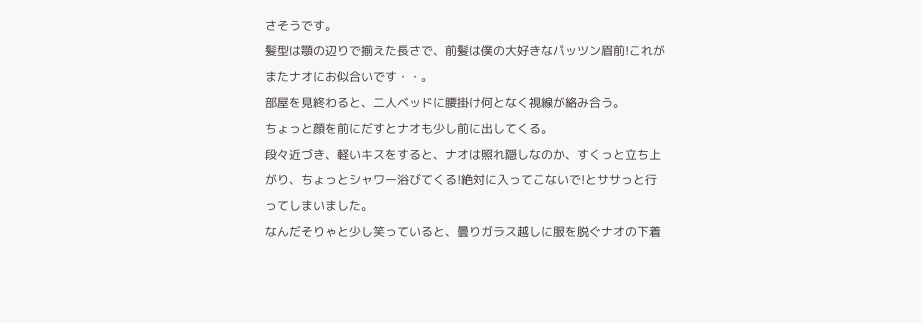さそうです。
髪型は顎の辺りで揃えた長さで、前髪は僕の大好きなパッツン眉前!これがまたナオにお似合いです・・。
部屋を見終わると、二人ベッドに腰掛け何となく視線が絡み合う。
ちょっと顔を前にだすとナオも少し前に出してくる。
段々近づき、軽いキスをすると、ナオは照れ隠しなのか、すくっと立ち上がり、ちょっとシャワー浴びてくる!絶対に入ってこないで!とササっと行ってしまいました。
なんだそりゃと少し笑っていると、曇りガラス越しに服を脱ぐナオの下着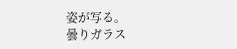姿が写る。
曇りガラス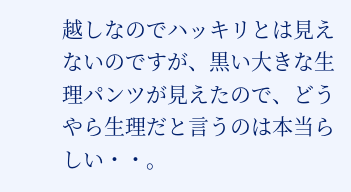越しなのでハッキリとは見えないのですが、黒い大きな生理パンツが見えたので、どうやら生理だと言うのは本当らしい・・。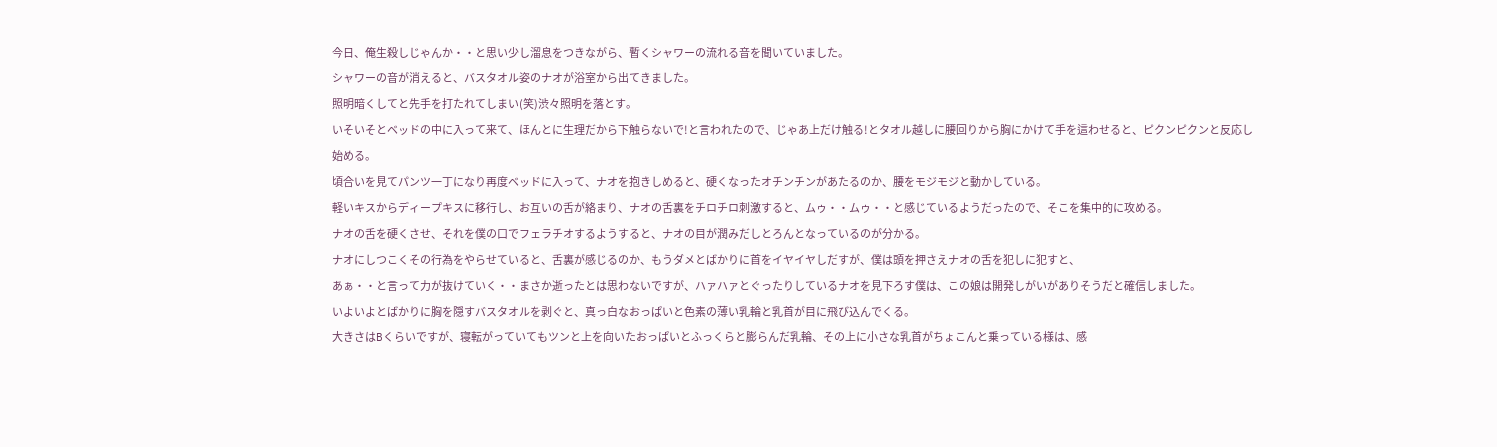今日、俺生殺しじゃんか・・と思い少し溜息をつきながら、暫くシャワーの流れる音を聞いていました。
シャワーの音が消えると、バスタオル姿のナオが浴室から出てきました。
照明暗くしてと先手を打たれてしまい(笑)渋々照明を落とす。
いそいそとベッドの中に入って来て、ほんとに生理だから下触らないで!と言われたので、じゃあ上だけ触る!とタオル越しに腰回りから胸にかけて手を這わせると、ピクンピクンと反応し始める。
頃合いを見てパンツ一丁になり再度ベッドに入って、ナオを抱きしめると、硬くなったオチンチンがあたるのか、腰をモジモジと動かしている。
軽いキスからディープキスに移行し、お互いの舌が絡まり、ナオの舌裏をチロチロ刺激すると、ムゥ・・ムゥ・・と感じているようだったので、そこを集中的に攻める。
ナオの舌を硬くさせ、それを僕の口でフェラチオするようすると、ナオの目が潤みだしとろんとなっているのが分かる。
ナオにしつこくその行為をやらせていると、舌裏が感じるのか、もうダメとばかりに首をイヤイヤしだすが、僕は頭を押さえナオの舌を犯しに犯すと、
あぁ・・と言って力が抜けていく・・まさか逝ったとは思わないですが、ハァハァとぐったりしているナオを見下ろす僕は、この娘は開発しがいがありそうだと確信しました。
いよいよとばかりに胸を隠すバスタオルを剥ぐと、真っ白なおっぱいと色素の薄い乳輪と乳首が目に飛び込んでくる。
大きさはBくらいですが、寝転がっていてもツンと上を向いたおっぱいとふっくらと膨らんだ乳輪、その上に小さな乳首がちょこんと乗っている様は、感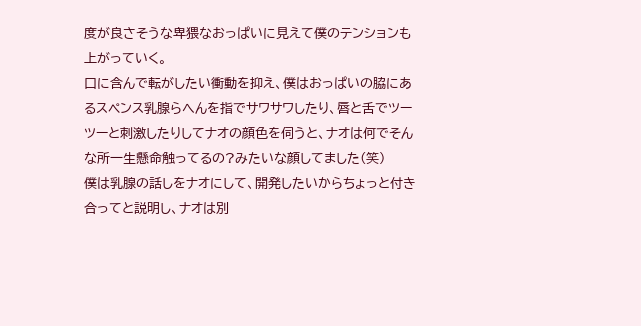度が良さそうな卑猥なおっぱいに見えて僕のテンションも上がっていく。
口に含んで転がしたい衝動を抑え、僕はおっぱいの脇にあるスペンス乳腺らへんを指でサワサワしたり、唇と舌でツーツーと刺激したりしてナオの顔色を伺うと、ナオは何でそんな所一生懸命触ってるの?みたいな顔してました(笑)
僕は乳腺の話しをナオにして、開発したいからちょっと付き合ってと説明し、ナオは別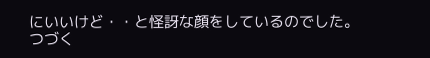にいいけど・・と怪訝な顔をしているのでした。
つづく